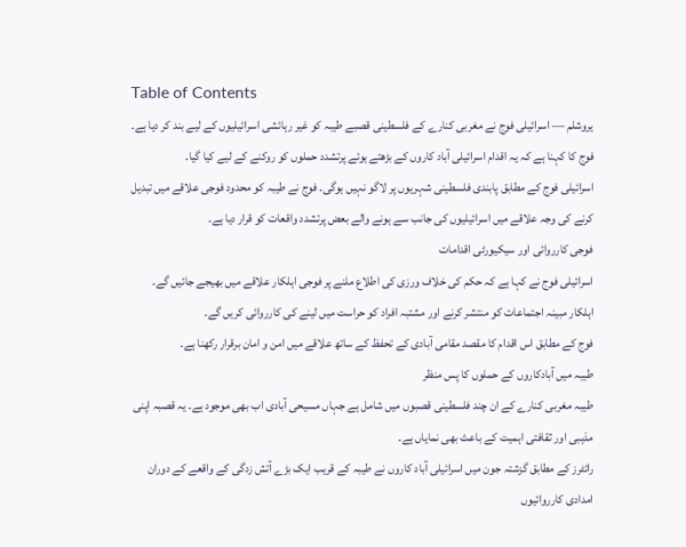Table of Contents
یروشلم — اسرائیلی فوج نے مغربی کنارے کے فلسطینی قصبے طیبہ کو غیر رہائشی اسرائیلیوں کے لیے بند کر دیا ہے۔ فوج کا کہنا ہے کہ یہ اقدام اسرائیلی آباد کاروں کے بڑھتے ہوئے پرتشدد حملوں کو روکنے کے لیے کیا گیا۔
اسرائیلی فوج کے مطابق پابندی فلسطینی شہریوں پر لاگو نہیں ہوگی۔ فوج نے طیبہ کو محدود فوجی علاقے میں تبدیل کرنے کی وجہ علاقے میں اسرائیلیوں کی جانب سے ہونے والے بعض پرتشدد واقعات کو قرار دیا ہے۔
فوجی کارروائی اور سیکیورٹی اقدامات
اسرائیلی فوج نے کہا ہے کہ حکم کی خلاف ورزی کی اطلاع ملنے پر فوجی اہلکار علاقے میں بھیجے جائیں گے۔ اہلکار مبینہ اجتماعات کو منتشر کرنے اور مشتبہ افراد کو حراست میں لینے کی کارروائی کریں گے۔
فوج کے مطابق اس اقدام کا مقصد مقامی آبادی کے تحفظ کے ساتھ علاقے میں امن و امان برقرار رکھنا ہے۔
طیبہ میں آبادکاروں کے حملوں کا پس منظر
طیبہ مغربی کنارے کے ان چند فلسطینی قصبوں میں شامل ہے جہاں مسیحی آبادی اب بھی موجود ہے۔ یہ قصبہ اپنی مذہبی اور ثقافتی اہمیت کے باعث بھی نمایاں ہے۔
رائٹرز کے مطابق گزشتہ جون میں اسرائیلی آباد کاروں نے طیبہ کے قریب ایک بڑے آتش زدگی کے واقعے کے دوران امدادی کارروائیوں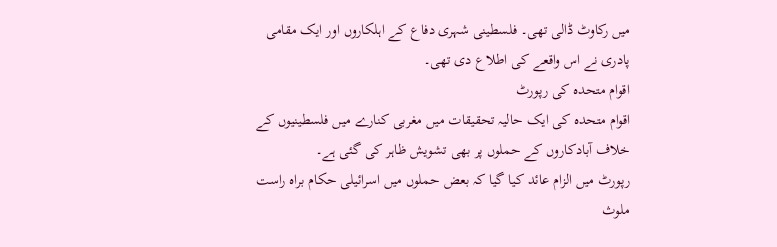میں رکاوٹ ڈالی تھی۔ فلسطینی شہری دفاع کے اہلکاروں اور ایک مقامی پادری نے اس واقعے کی اطلاع دی تھی۔
اقوام متحدہ کی رپورٹ
اقوام متحدہ کی ایک حالیہ تحقیقات میں مغربی کنارے میں فلسطینیوں کے خلاف آبادکاروں کے حملوں پر بھی تشویش ظاہر کی گئی ہے۔
رپورٹ میں الزام عائد کیا گیا کہ بعض حملوں میں اسرائیلی حکام براہ راست ملوث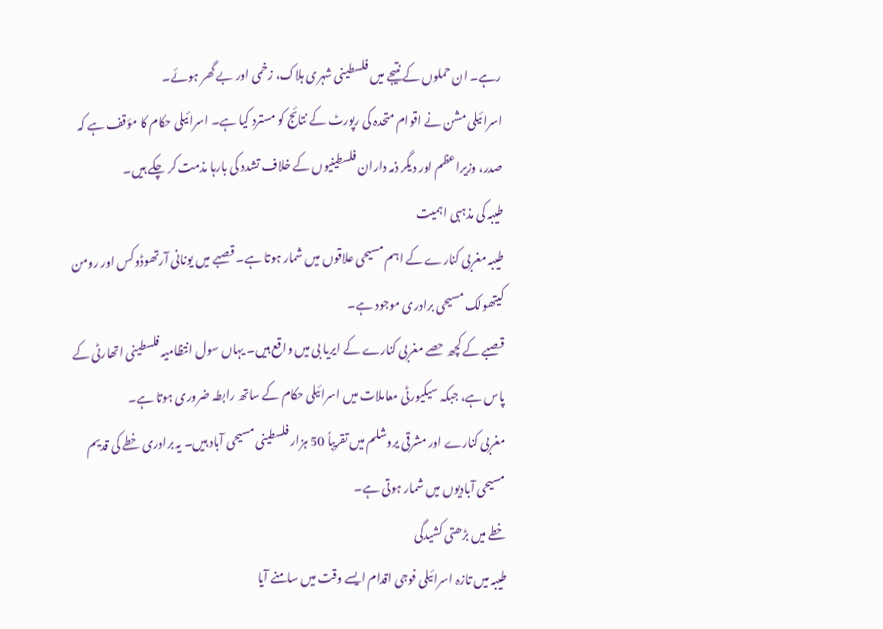رہے۔ ان حملوں کے نتیجے میں فلسطینی شہری ہلاک، زخمی اور بے گھر ہوئے۔
اسرائیلی مشن نے اقوام متحدہ کی رپورٹ کے نتائج کو مسترد کیا ہے۔ اسرائیلی حکام کا مؤقف ہے کہ صدر، وزیراعظم اور دیگر ذمہ داران فلسطینیوں کے خلاف تشدد کی بارہا مذمت کر چکے ہیں۔
طیبہ کی مذہبی اہمیت
طیبہ مغربی کنارے کے اہم مسیحی علاقوں میں شمار ہوتا ہے۔ قصبے میں یونانی آرتھوڈوکس اور رومن کیتھولک مسیحی برادری موجود ہے۔
قصبے کے کچھ حصے مغربی کنارے کے ایریا بی میں واقع ہیں۔ یہاں سول انتظامیہ فلسطینی اتھارٹی کے پاس ہے، جبکہ سیکیورٹی معاملات میں اسرائیلی حکام کے ساتھ رابطہ ضروری ہوتا ہے۔
مغربی کنارے اور مشرقی یروشلم میں تقریباً 50 ہزار فلسطینی مسیحی آباد ہیں۔ یہ برادری خطے کی قدیم مسیحی آبادیوں میں شمار ہوتی ہے۔
خطے میں بڑھتی کشیدگی
طیبہ میں تازہ اسرائیلی فوجی اقدام ایسے وقت میں سامنے آیا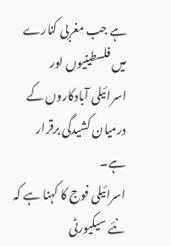ہے جب مغربی کنارے میں فلسطینیوں اور اسرائیلی آبادکاروں کے درمیان کشیدگی برقرار ہے۔
اسرائیلی فوج کا کہنا ہے کہ نئے سیکیورٹی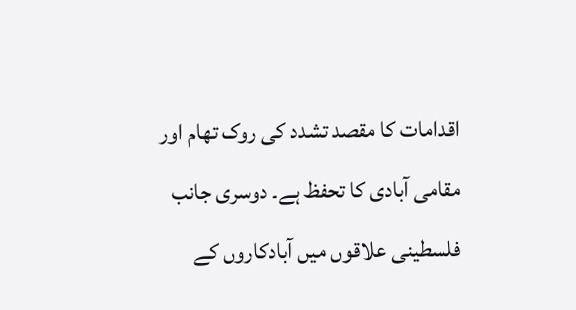اقدامات کا مقصد تشدد کی روک تھام اور مقامی آبادی کا تحفظ ہے۔ دوسری جانب فلسطینی علاقوں میں آبادکاروں کے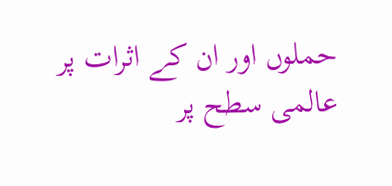حملوں اور ان کے اثرات پر عالمی سطح پر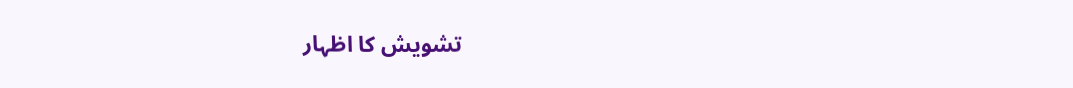تشویش کا اظہار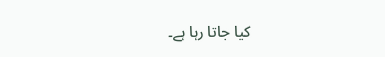کیا جاتا رہا ہے۔